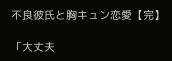不良彼氏と胸キュン恋愛【完】

「大丈夫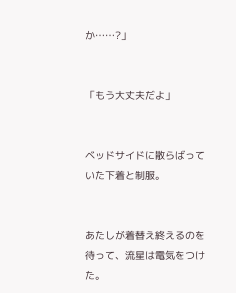か……?」


「もう大丈夫だよ」


ベッドサイドに散らばっていた下着と制服。


あたしが着替え終えるのを待って、流星は電気をつけた。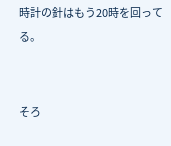時計の針はもう20時を回ってる。


そろ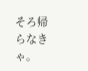そろ帰らなきゃ。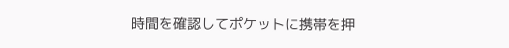時間を確認してポケットに携帯を押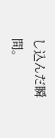し込んだ瞬間。